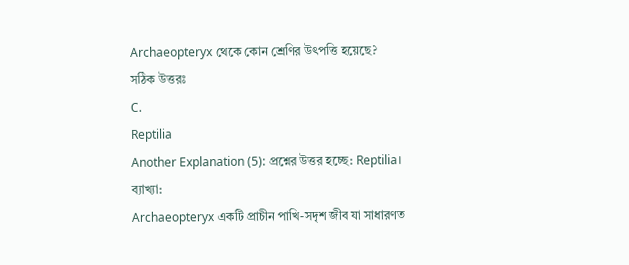Archaeopteryx থেকে কোন শ্রেণির উৎপত্তি হয়েছে?
সঠিক উত্তরঃ
C.
Reptilia
Another Explanation (5): প্রশ্নের উত্তর হচ্ছে: Reptilia।
ব্যাখ্যা:
Archaeopteryx একটি প্রাচীন পাখি-সদৃশ জীব যা সাধারণত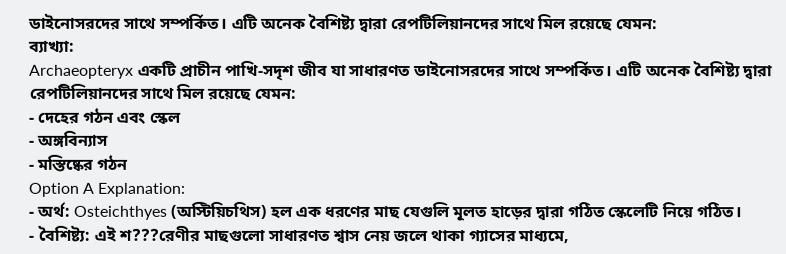ডাইনোসরদের সাথে সম্পর্কিত। এটি অনেক বৈশিষ্ট্য দ্বারা রেপটিলিয়ানদের সাথে মিল রয়েছে যেমন:
ব্যাখ্যা:
Archaeopteryx একটি প্রাচীন পাখি-সদৃশ জীব যা সাধারণত ডাইনোসরদের সাথে সম্পর্কিত। এটি অনেক বৈশিষ্ট্য দ্বারা রেপটিলিয়ানদের সাথে মিল রয়েছে যেমন:
- দেহের গঠন এবং স্কেল
- অঙ্গবিন্যাস
- মস্তিষ্কের গঠন
Option A Explanation:
- অর্থ: Osteichthyes (অস্টিয়িচথিস) হল এক ধরণের মাছ যেগুলি মূলত হাড়ের দ্বারা গঠিত স্কেলেটি নিয়ে গঠিত।
- বৈশিষ্ট্য: এই শ???রেণীর মাছগুলো সাধারণত শ্বাস নেয় জলে থাকা গ্যাসের মাধ্যমে,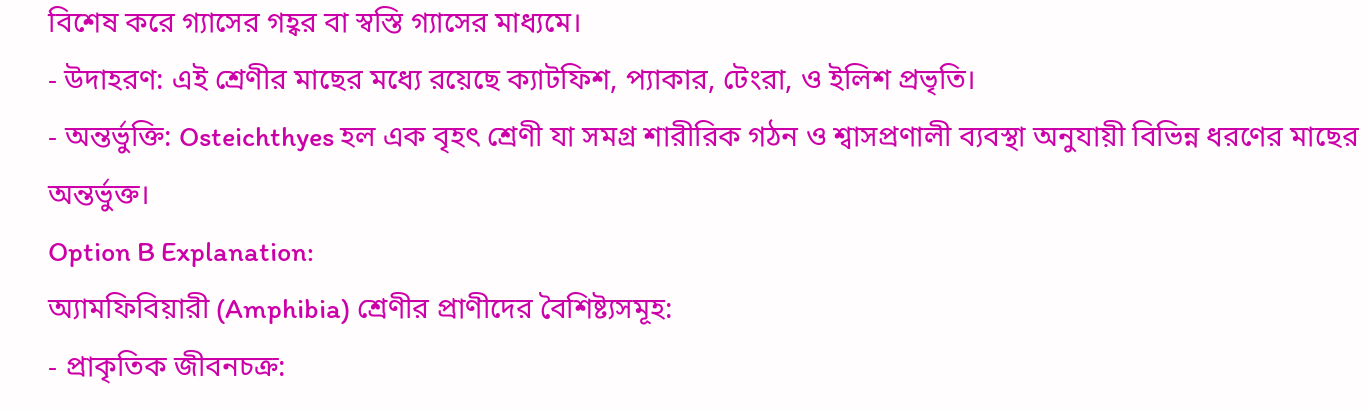বিশেষ করে গ্যাসের গহ্বর বা স্বস্তি গ্যাসের মাধ্যমে।
- উদাহরণ: এই শ্রেণীর মাছের মধ্যে রয়েছে ক্যাটফিশ, প্যাকার, টেংরা, ও ইলিশ প্রভৃতি।
- অন্তর্ভুক্তি: Osteichthyes হল এক বৃহৎ শ্রেণী যা সমগ্র শারীরিক গঠন ও শ্বাসপ্রণালী ব্যবস্থা অনুযায়ী বিভিন্ন ধরণের মাছের অন্তর্ভুক্ত।
Option B Explanation:
অ্যামফিবিয়ারী (Amphibia) শ্রেণীর প্রাণীদের বৈশিষ্ট্যসমূহ:
- প্রাকৃতিক জীবনচক্র: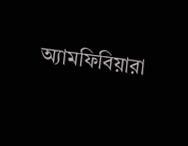অ্যামফিবিয়ারা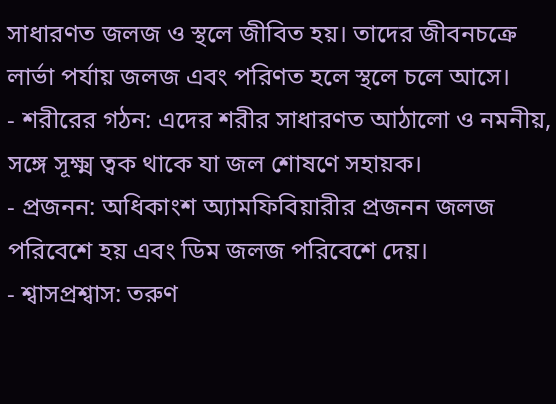সাধারণত জলজ ও স্থলে জীবিত হয়। তাদের জীবনচক্রে লার্ভা পর্যায় জলজ এবং পরিণত হলে স্থলে চলে আসে।
- শরীরের গঠন: এদের শরীর সাধারণত আঠালো ও নমনীয়, সঙ্গে সূক্ষ্ম ত্বক থাকে যা জল শোষণে সহায়ক।
- প্রজনন: অধিকাংশ অ্যামফিবিয়ারীর প্রজনন জলজ পরিবেশে হয় এবং ডিম জলজ পরিবেশে দেয়।
- শ্বাসপ্রশ্বাস: তরুণ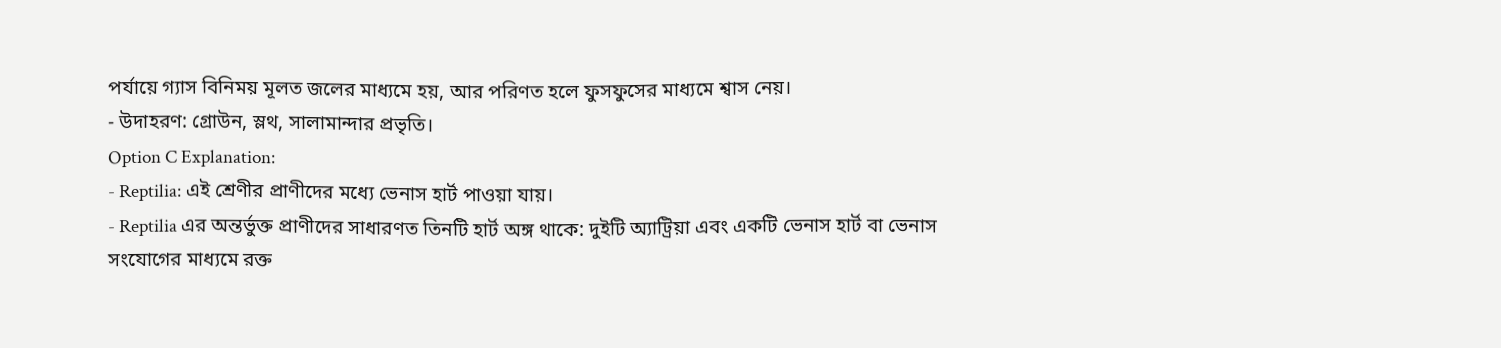পর্যায়ে গ্যাস বিনিময় মূলত জলের মাধ্যমে হয়, আর পরিণত হলে ফুসফুসের মাধ্যমে শ্বাস নেয়।
- উদাহরণ: গ্রোউন, স্লথ, সালামান্দার প্রভৃতি।
Option C Explanation:
- Reptilia: এই শ্রেণীর প্রাণীদের মধ্যে ভেনাস হার্ট পাওয়া যায়।
- Reptilia এর অন্তর্ভুক্ত প্রাণীদের সাধারণত তিনটি হার্ট অঙ্গ থাকে: দুইটি অ্যাট্রিয়া এবং একটি ভেনাস হার্ট বা ভেনাস সংযোগের মাধ্যমে রক্ত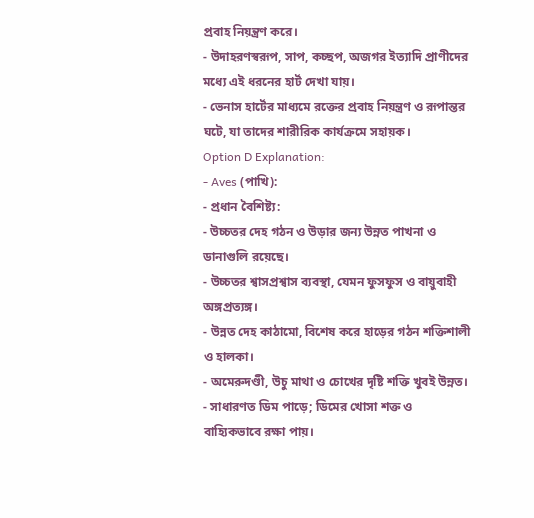প্রবাহ নিয়ন্ত্রণ করে।
- উদাহরণস্বরূপ, সাপ, কচ্ছপ, অজগর ইত্যাদি প্রাণীদের মধ্যে এই ধরনের হার্ট দেখা যায়।
- ভেনাস হার্টের মাধ্যমে রক্তের প্রবাহ নিয়ন্ত্রণ ও রূপান্তর ঘটে, যা তাদের শারীরিক কার্যক্রমে সহায়ক।
Option D Explanation:
- Aves (পাখি):
- প্রধান বৈশিষ্ট্য:
- উচ্চতর দেহ গঠন ও উড়ার জন্য উন্নত পাখনা ও ডানাগুলি রয়েছে।
- উচ্চতর শ্বাসপ্রশ্বাস ব্যবস্থা, যেমন ফুসফুস ও বায়ুবাহী অঙ্গপ্রত্যঙ্গ।
- উন্নত দেহ কাঠামো, বিশেষ করে হাড়ের গঠন শক্তিশালী ও হালকা।
- অমেরুদণ্ডী, উচু মাথা ও চোখের দৃষ্টি শক্তি খুবই উন্নত।
- সাধারণত ডিম পাড়ে; ডিমের খোসা শক্ত ও বাহ্যিকভাবে রক্ষা পায়।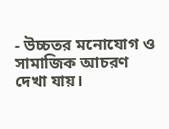- উচ্চতর মনোযোগ ও সামাজিক আচরণ দেখা যায়।